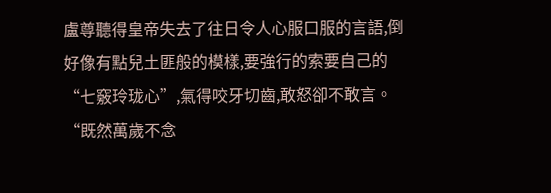盧尊聽得皇帝失去了往日令人心服口服的言語,倒好像有點兒土匪般的模樣,要強行的索要自己的“七竅玲珑心”,氣得咬牙切齒,敢怒卻不敢言。
“既然萬歲不念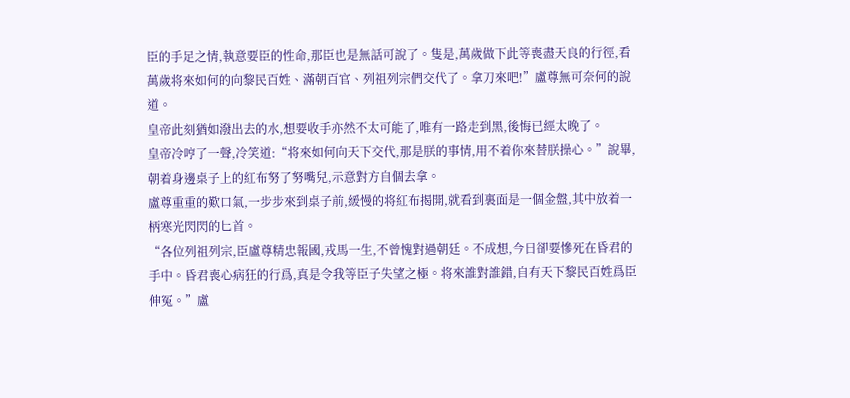臣的手足之情,執意要臣的性命,那臣也是無話可說了。隻是,萬歲做下此等喪盡天良的行徑,看萬歲将來如何的向黎民百姓、滿朝百官、列祖列宗們交代了。拿刀來吧!”盧尊無可奈何的說道。
皇帝此刻猶如潑出去的水,想要收手亦然不太可能了,唯有一路走到黑,後悔已經太晚了。
皇帝冷哼了一聲,冷笑道:“将來如何向天下交代,那是朕的事情,用不着你來替朕操心。”說畢,朝着身邊桌子上的紅布努了努嘴兒,示意對方自個去拿。
盧尊重重的歎口氣,一步步來到桌子前,緩慢的将紅布揭開,就看到裏面是一個金盤,其中放着一柄寒光閃閃的匕首。
“各位列祖列宗,臣盧尊精忠報國,戎馬一生,不曾愧對過朝廷。不成想,今日卻要慘死在昏君的手中。昏君喪心病狂的行爲,真是令我等臣子失望之極。将來誰對誰錯,自有天下黎民百姓爲臣伸冤。”盧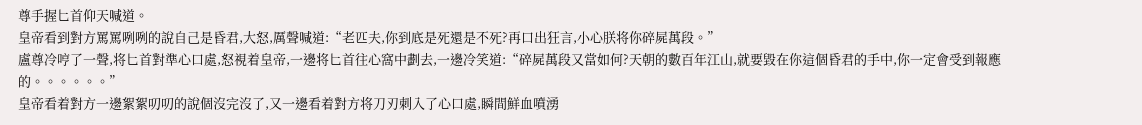尊手握匕首仰天喊道。
皇帝看到對方罵罵咧咧的說自己是昏君,大怒,厲聲喊道:“老匹夫,你到底是死還是不死?再口出狂言,小心朕将你碎屍萬段。”
盧尊冷哼了一聲,将匕首對準心口處,怒視着皇帝,一邊将匕首往心窩中劃去,一邊冷笑道:“碎屍萬段又當如何?天朝的數百年江山,就要毀在你這個昏君的手中,你一定會受到報應的。。。。。。”
皇帝看着對方一邊絮絮叨叨的說個沒完沒了,又一邊看着對方将刀刃刺入了心口處,瞬間鮮血噴湧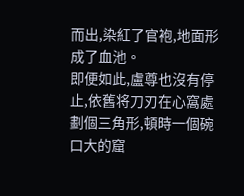而出,染紅了官袍,地面形成了血池。
即便如此,盧尊也沒有停止,依舊将刀刃在心窩處劃個三角形,頓時一個碗口大的窟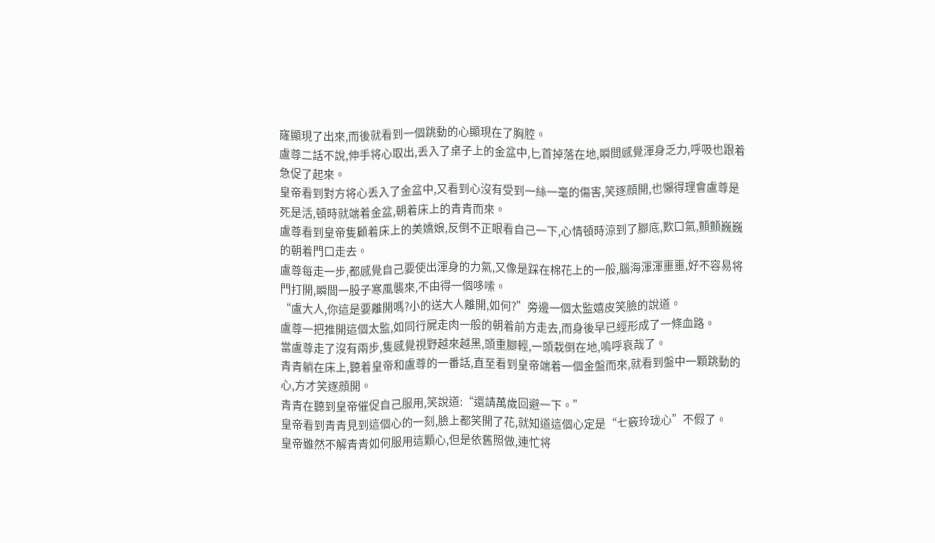窿顯現了出來,而後就看到一個跳動的心顯現在了胸腔。
盧尊二話不說,伸手将心取出,丢入了桌子上的金盆中,匕首掉落在地,瞬間感覺渾身乏力,呼吸也跟着急促了起來。
皇帝看到對方将心丢入了金盆中,又看到心沒有受到一絲一毫的傷害,笑逐顔開,也懶得理會盧尊是死是活,頓時就端着金盆,朝着床上的青青而來。
盧尊看到皇帝隻顧着床上的美嬌娘,反倒不正眼看自己一下,心情頓時涼到了腳底,歎口氣,顫顫巍巍的朝着門口走去。
盧尊每走一步,都感覺自己要使出渾身的力氣,又像是踩在棉花上的一般,腦海渾渾噩噩,好不容易将門打開,瞬間一股子寒風襲來,不由得一個哆嗦。
“盧大人,你這是要離開嗎?小的送大人離開,如何?”旁邊一個太監嬉皮笑臉的說道。
盧尊一把推開這個太監,如同行屍走肉一般的朝着前方走去,而身後早已經形成了一條血路。
當盧尊走了沒有兩步,隻感覺視野越來越黑,頭重腳輕,一頭栽倒在地,嗚呼哀哉了。
青青躺在床上,聽着皇帝和盧尊的一番話,直至看到皇帝端着一個金盤而來,就看到盤中一顆跳動的心,方才笑逐顔開。
青青在聽到皇帝催促自己服用,笑說道:“還請萬歲回避一下。”
皇帝看到青青見到這個心的一刻,臉上都笑開了花,就知道這個心定是“七竅玲珑心”不假了。
皇帝雖然不解青青如何服用這顆心,但是依舊照做,連忙将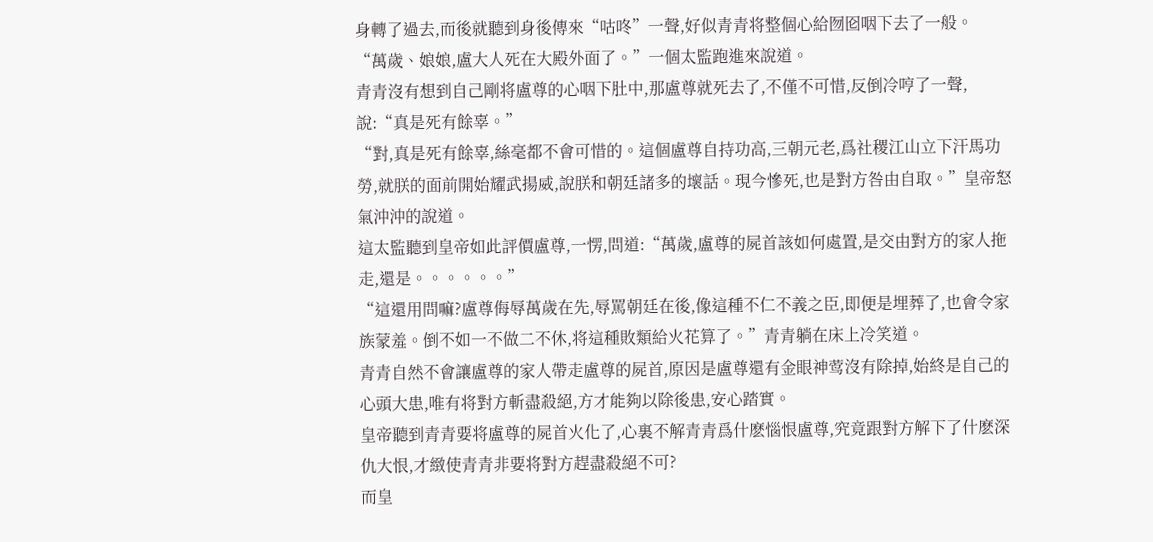身轉了過去,而後就聽到身後傳來“咕咚”一聲,好似青青将整個心給囫囵咽下去了一般。
“萬歲、娘娘,盧大人死在大殿外面了。”一個太監跑進來說道。
青青沒有想到自己剛将盧尊的心咽下肚中,那盧尊就死去了,不僅不可惜,反倒冷哼了一聲,說:“真是死有餘辜。”
“對,真是死有餘辜,絲毫都不會可惜的。這個盧尊自持功高,三朝元老,爲社稷江山立下汗馬功勞,就朕的面前開始耀武揚威,說朕和朝廷諸多的壞話。現今慘死,也是對方咎由自取。”皇帝怒氣沖沖的說道。
這太監聽到皇帝如此評價盧尊,一愣,問道:“萬歲,盧尊的屍首該如何處置,是交由對方的家人拖走,還是。。。。。。”
“這還用問嘛?盧尊侮辱萬歲在先,辱罵朝廷在後,像這種不仁不義之臣,即便是埋葬了,也會令家族蒙羞。倒不如一不做二不休,将這種敗類給火花算了。”青青躺在床上冷笑道。
青青自然不會讓盧尊的家人帶走盧尊的屍首,原因是盧尊還有金眼神莺沒有除掉,始終是自己的心頭大患,唯有将對方斬盡殺絕,方才能夠以除後患,安心踏實。
皇帝聽到青青要将盧尊的屍首火化了,心裏不解青青爲什麽惱恨盧尊,究竟跟對方解下了什麽深仇大恨,才緻使青青非要将對方趕盡殺絕不可?
而皇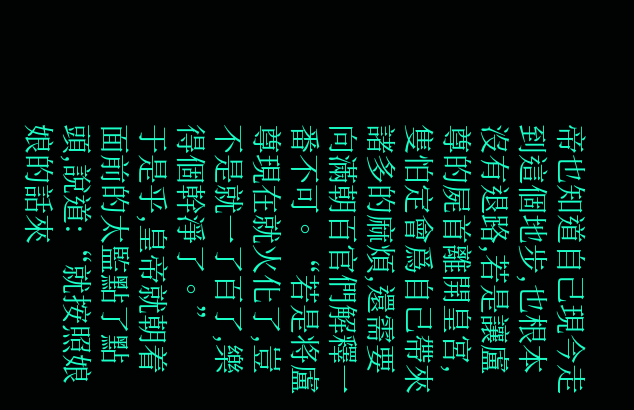帝也知道自己現今走到這個地步,也根本沒有退路,若是讓盧尊的屍首離開皇宮,隻怕定會爲自己帶來諸多的麻煩,還需要向滿朝百官們解釋一番不可。“若是将盧尊現在就火化了,豈不是就一了百了,樂得個幹淨了。”
于是乎,皇帝就朝着面前的太監點了點頭,說道:“就按照娘娘的話來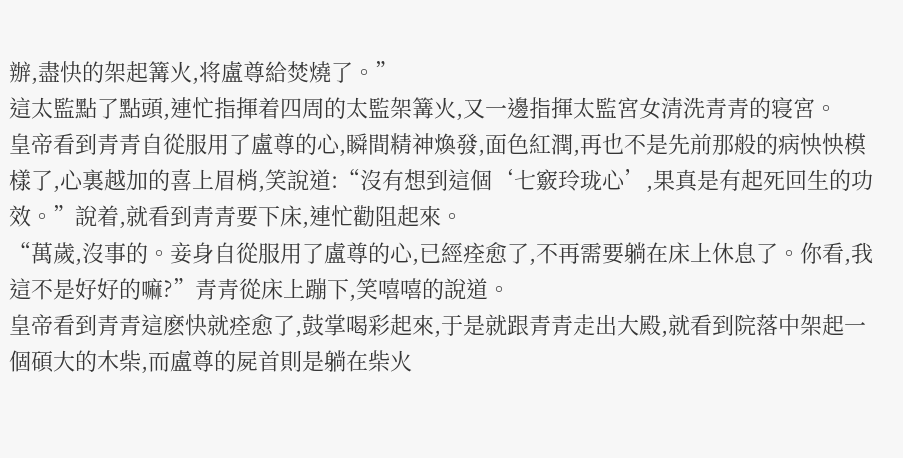辦,盡快的架起篝火,将盧尊給焚燒了。”
這太監點了點頭,連忙指揮着四周的太監架篝火,又一邊指揮太監宮女清洗青青的寝宮。
皇帝看到青青自從服用了盧尊的心,瞬間精神煥發,面色紅潤,再也不是先前那般的病怏怏模樣了,心裏越加的喜上眉梢,笑說道:“沒有想到這個‘七竅玲珑心’,果真是有起死回生的功效。”說着,就看到青青要下床,連忙勸阻起來。
“萬歲,沒事的。妾身自從服用了盧尊的心,已經痊愈了,不再需要躺在床上休息了。你看,我這不是好好的嘛?”青青從床上蹦下,笑嘻嘻的說道。
皇帝看到青青這麽快就痊愈了,鼓掌喝彩起來,于是就跟青青走出大殿,就看到院落中架起一個碩大的木柴,而盧尊的屍首則是躺在柴火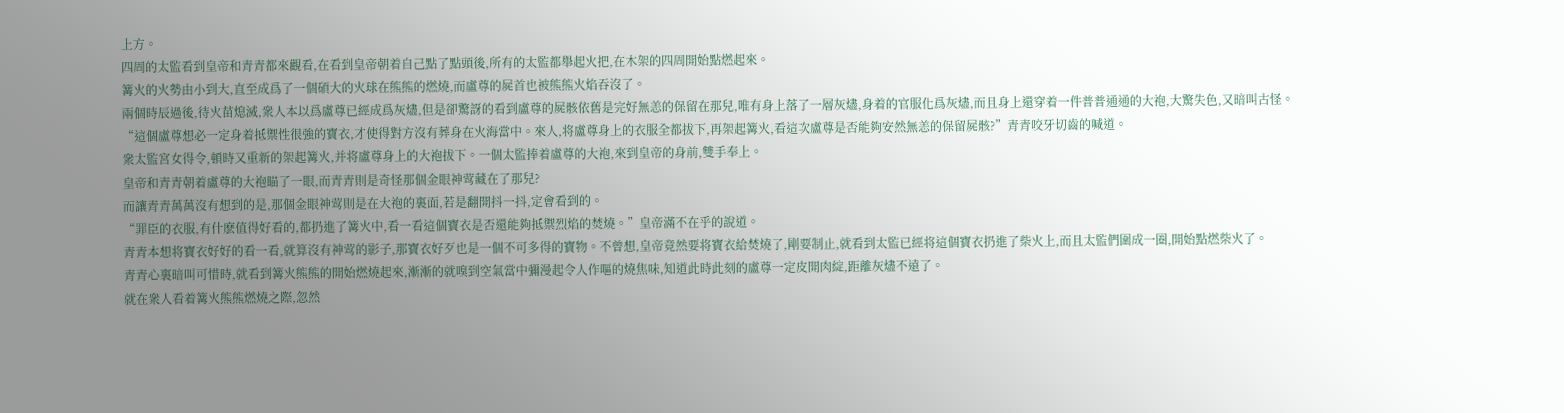上方。
四周的太監看到皇帝和青青都來觀看,在看到皇帝朝着自己點了點頭後,所有的太監都舉起火把,在木架的四周開始點燃起來。
篝火的火勢由小到大,直至成爲了一個碩大的火球在熊熊的燃燒,而盧尊的屍首也被熊熊火焰吞沒了。
兩個時辰過後,待火苗熄滅,衆人本以爲盧尊已經成爲灰燼,但是卻驚訝的看到盧尊的屍骸依舊是完好無恙的保留在那兒,唯有身上落了一層灰燼,身着的官服化爲灰燼,而且身上還穿着一件普普通通的大袍,大驚失色,又暗叫古怪。
“這個盧尊想必一定身着抵禦性很強的寶衣,才使得對方沒有葬身在火海當中。來人,将盧尊身上的衣服全都拔下,再架起篝火,看這次盧尊是否能夠安然無恙的保留屍骸?”青青咬牙切齒的喊道。
衆太監宮女得令,頓時又重新的架起篝火,并将盧尊身上的大袍拔下。一個太監捧着盧尊的大袍,來到皇帝的身前,雙手奉上。
皇帝和青青朝着盧尊的大袍瞄了一眼,而青青則是奇怪那個金眼神莺藏在了那兒?
而讓青青萬萬沒有想到的是,那個金眼神莺則是在大袍的裏面,若是翻開抖一抖,定會看到的。
“罪臣的衣服,有什麽值得好看的,都扔進了篝火中,看一看這個寶衣是否還能夠抵禦烈焰的焚燒。”皇帝滿不在乎的說道。
青青本想将寶衣好好的看一看,就算沒有神莺的影子,那寶衣好歹也是一個不可多得的寶物。不曾想,皇帝竟然要将寶衣給焚燒了,剛要制止,就看到太監已經将這個寶衣扔進了柴火上,而且太監們圍成一圈,開始點燃柴火了。
青青心裏暗叫可惜時,就看到篝火熊熊的開始燃燒起來,漸漸的就嗅到空氣當中彌漫起令人作嘔的燒焦味,知道此時此刻的盧尊一定皮開肉綻,距離灰燼不遠了。
就在衆人看着篝火熊熊燃燒之際,忽然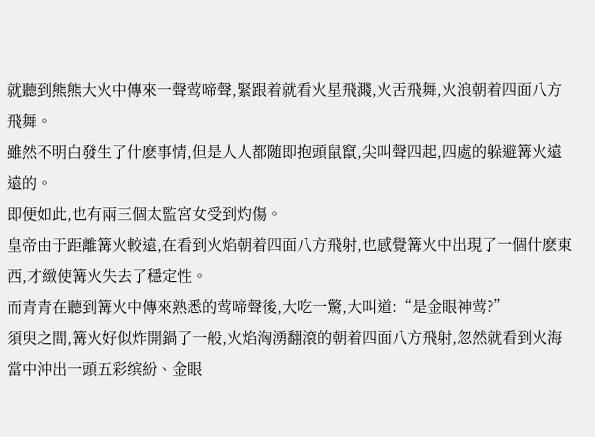就聽到熊熊大火中傳來一聲莺啼聲,緊跟着就看火星飛濺,火舌飛舞,火浪朝着四面八方飛舞。
雖然不明白發生了什麽事情,但是人人都随即抱頭鼠竄,尖叫聲四起,四處的躲避篝火遠遠的。
即便如此,也有兩三個太監宮女受到灼傷。
皇帝由于距離篝火較遠,在看到火焰朝着四面八方飛射,也感覺篝火中出現了一個什麽東西,才緻使篝火失去了穩定性。
而青青在聽到篝火中傳來熟悉的莺啼聲後,大吃一驚,大叫道:“是金眼神莺?”
須臾之間,篝火好似炸開鍋了一般,火焰洶湧翻滾的朝着四面八方飛射,忽然就看到火海當中沖出一頭五彩缤紛、金眼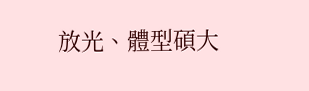放光、體型碩大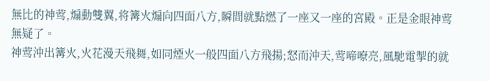無比的神莺,煽動雙翼,将篝火煽向四面八方,瞬間就點燃了一座又一座的宮殿。正是金眼神莺無疑了。
神莺沖出篝火,火花漫天飛舞,如同煙火一般四面八方飛揚;怒而沖天,莺啼嘹亮,風馳電掣的就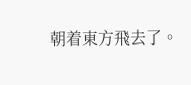朝着東方飛去了。